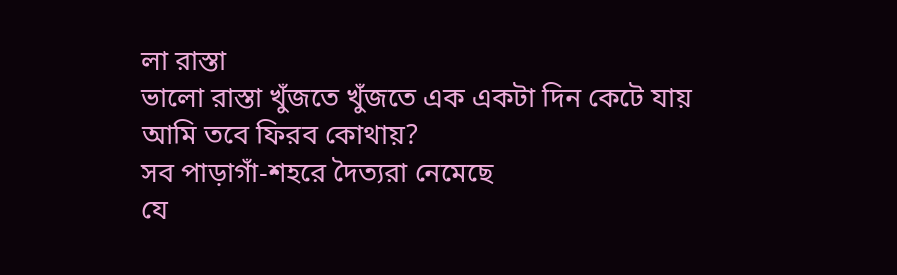লা রাস্তা
ভালো রাস্তা খুঁজতে খুঁজতে এক একটা দিন কেটে যায়
আমি তবে ফিরব কোথায়?
সব পাড়াগাঁ-শহরে দৈত্যরা নেমেছে
যে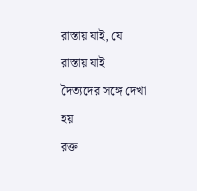রাস্তায় যাই, যে রাস্তায় যাই
দৈত্যদের সঙ্গে দেখা হয়
রক্ত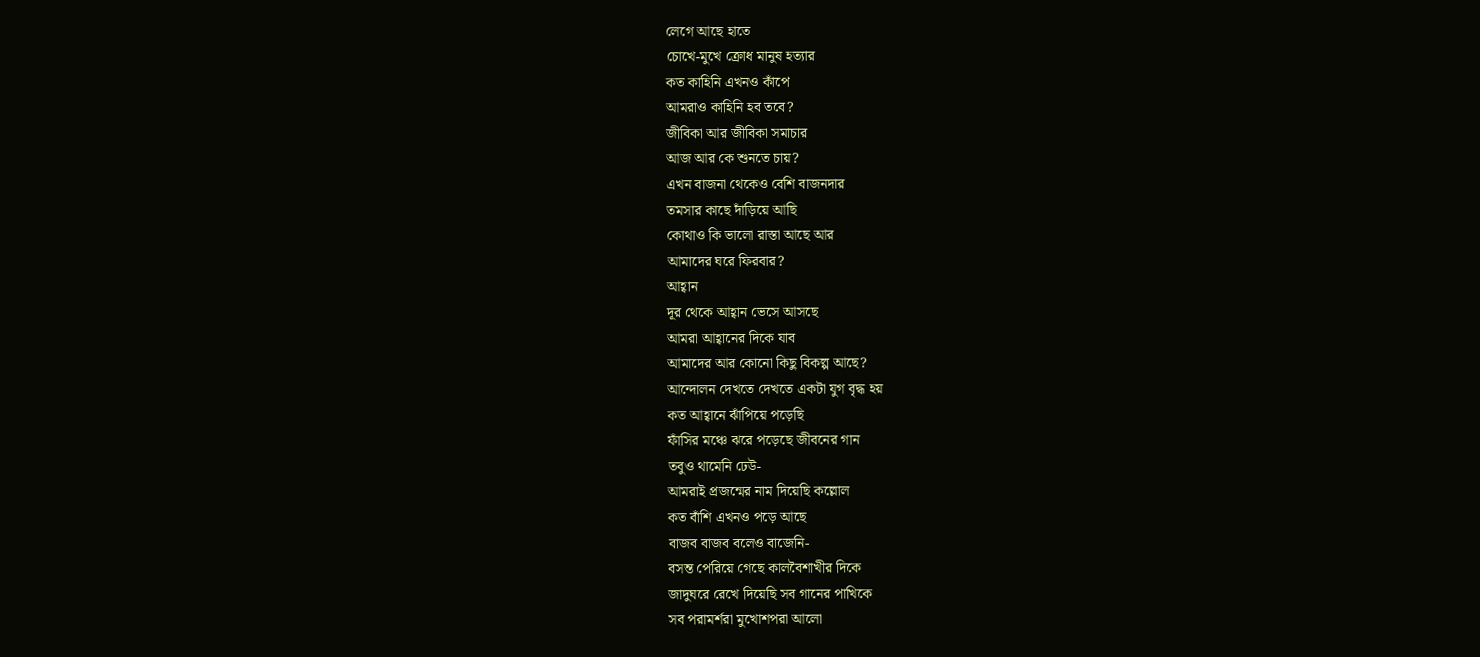লেগে আছে হাতে
চোখে-মুখে ক্রোধ মানুষ হত্যার
কত কাহিনি এখনও কাঁপে
আমরাও কাহিনি হব তবে?
জীবিকা আর জীবিকা সমাচার
আজ আর কে শুনতে চায়?
এখন বাজনা থেকেও বেশি বাজনদার
তমসার কাছে দাঁড়িয়ে আছি
কোথাও কি ভালো রাস্তা আছে আর
আমাদের ঘরে ফিরবার?
আহ্বান
দূর থেকে আহ্বান ভেসে আসছে
আমরা আহ্বানের দিকে যাব
আমাদের আর কোনো কিছু বিকল্প আছে?
আন্দোলন দেখতে দেখতে একটা যুগ বৃদ্ধ হয়
কত আহ্বানে ঝাঁপিয়ে পড়েছি
ফাঁসির মঞ্চে ঝরে পড়েছে জীবনের গান
তবুও থামেনি ঢেউ-
আমরাই প্রজন্মের নাম দিয়েছি কল্লোল
কত বাঁশি এখনও পড়ে আছে
বাজব বাজব বলেও বাজেনি-
বসন্ত পেরিয়ে গেছে কালবৈশাখীর দিকে
জাদুঘরে রেখে দিয়েছি সব গানের পাখিকে
সব পরামর্শরা মুখোশপরা আলো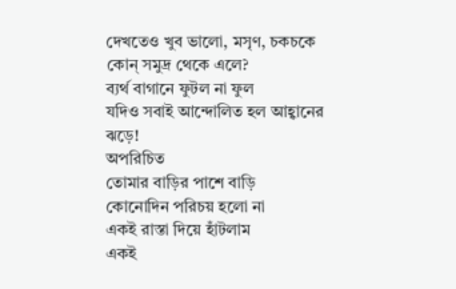দেখতেও খুব ভালো, মসৃণ, চকচকে
কোন্ সমুদ্র থেকে এলে?
ব্যর্থ বাগানে ফুটল না ফুল
যদিও সবাই আন্দোলিত হল আহ্বানের ঝড়ে!
অপরিচিত
তোমার বাড়ির পাশে বাড়ি
কোনোদিন পরিচয় হলো না
একই রাস্তা দিয়ে হাঁটলাম
একই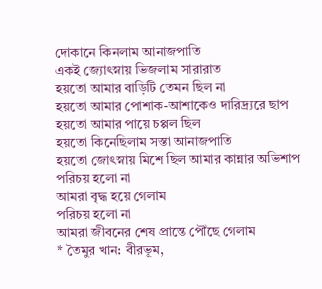দোকানে কিনলাম আনাজপাতি
একই জ্যোৎস্নায় ভিজলাম সারারাত
হয়তো আমার বাড়িটি তেমন ছিল না
হয়তো আমার পোশাক-আশাকেও দারিদ্র্যরে ছাপ
হয়তো আমার পায়ে চপ্পল ছিল
হয়তো কিনেছিলাম সস্তা আনাজপাতি
হয়তো জোৎস্নায় মিশে ছিল আমার কান্নার অভিশাপ
পরিচয় হলো না
আমরা বৃদ্ধ হয়ে গেলাম
পরিচয় হলো না
আমরা জীবনের শেষ প্রান্তে পৌঁছে গেলাম
* তৈমুর খান: বীরভূম,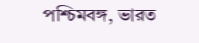পশ্চিমবঙ্গ, ভারত